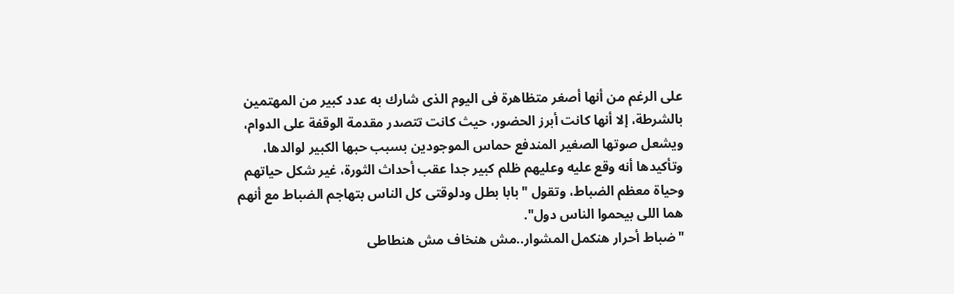على الرغم من أنها أصغر متظاهرة فى اليوم الذى شارك به عدد كبير من المهتمين بالشرطة، إلا أنها كانت أبرز الحضور، حيث كانت تتصدر مقدمة الوقفة على الدوام، ويشعل صوتها الصغير المندفع حماس الموجودين بسبب حبها الكبير لوالدها، وتأكيدها أنه وقع عليه وعليهم ظلم كبير جدا عقب أحداث الثورة، غير شكل حياتهم وحياة معظم الضباط، وتقول "بابا بطل ودلوقتى كل الناس بتهاجم الضباط مع أنهم هما اللى بيحموا الناس دول".
"ضباط أحرار هنكمل المشوار..مش هنخاف مش هنطاطى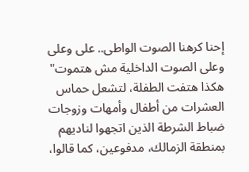إحنا كرهنا الصوت الواطى.. على وعلى وعلى الصوت الداخلية مش هتموت" هكذا هتفت الطفلة، لتشعل حماس العشرات من أطفال وأمهات وزوجات ضباط الشرطة الذين اتجهوا لناديهم بمنطقة الزمالك، مدفوعين، كما قالوا،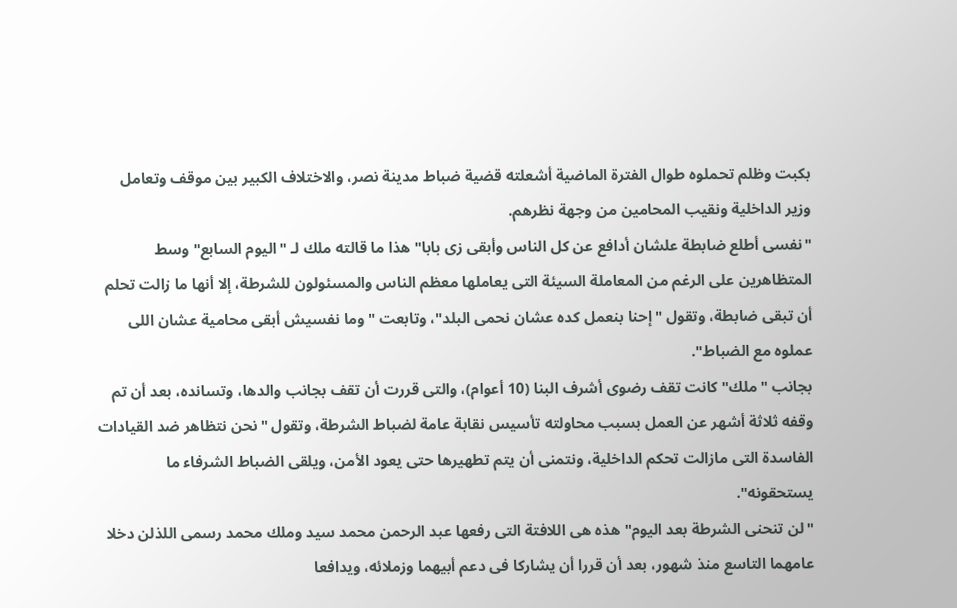بكبت وظلم تحملوه طوال الفترة الماضية أشعلته قضية ضباط مدينة نصر، والاختلاف الكبير بين موقف وتعامل وزير الداخلية ونقيب المحامين من وجهة نظرهم.
"نفسى أطلع ضابطة علشان أدافع عن كل الناس وأبقى زى بابا" هذا ما قالته ملك لـ "اليوم السابع" وسط المتظاهرين على الرغم من المعاملة السيئة التى يعاملها معظم الناس والمسئولون للشرطة، إلا أنها ما زالت تحلم أن تبقى ضابطة، وتقول "إحنا بنعمل كده عشان نحمى البلد"، وتابعت "وما نفسيش أبقى محامية عشان اللى عملوه مع الضباط".
بجانب "ملك" كانت تقف رضوى أشرف البنا (10 أعوام)، والتى قررت أن تقف بجانب والدها، وتسانده، بعد أن تم وقفه ثلاثة أشهر عن العمل بسبب محاولته تأسيس نقابة عامة لضباط الشرطة، وتقول "نحن نتظاهر ضد القيادات الفاسدة التى مازالت تحكم الداخلية، ونتمنى أن يتم تطهيرها حتى يعود الأمن، ويلقى الضباط الشرفاء ما يستحقونه".
"لن تنحنى الشرطة بعد اليوم" هذه هى اللافتة التى رفعها عبد الرحمن محمد سيد وملك محمد رسمى اللذلن دخلا عامهما التاسع منذ شهور، بعد أن قررا أن يشاركا فى دعم أبيهما وزملائه، ويدافعا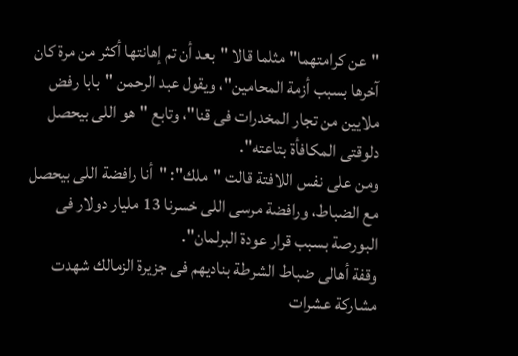"عن كرامتهما" مثلما قالا "بعد أن تم إهانتها أكثر من مرة كان آخرها بسبب أزمة المحامين"، ويقول عبد الرحمن "بابا رفض ملايين من تجار المخدرات فى قنا"، وتابع "هو اللى بيحصل دلوقتى المكافأة بتاعته".
ومن على نفس اللافتة قالت "ملك": "أنا رافضة اللى بيحصل مع الضباط، ورافضة مرسى اللى خسرنا 13 مليار دولار فى البورصة بسبب قرار عودة البرلمان".
وقفة أهالى ضباط الشرطة بناديهم فى جزيرة الزمالك شهدت مشاركة عشرات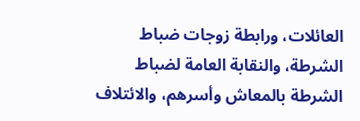العائلات، ورابطة زوجات ضباط الشرطة، والنقابة العامة لضباط الشرطة بالمعاش وأسرهم، والائتلاف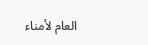العام لأمناء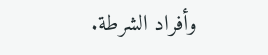وأفراد الشرطة.